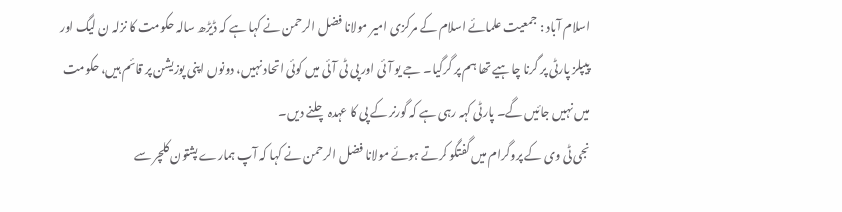اسلام آباد : جمعیت علمائے اسلام کے مرکزی امیر مولانا فضل الرحمن نے کہا ہے کہ ڈیڑھ سالہ حکومت کا نزلہ ن لیگ اور پیپلز پارٹی پر گرنا چاہیے تھا ہم پر گرگیا۔ جے یو آئی اور پی ٹی آئی میں کوئی اتحاد نہیں، دونوں اپنی پوزیشن پر قائم ہیں، حکومت میں نہیں جائیں گے۔ پارٹی کہہ رہی ہے کہ گورنر کے پی کا عہدہ چلنے دیں۔
نجی ٹی وی کے پروگرام میں گفتگو کرتے ہوئے مولانا فضل الرحمن نے کہا کہ آپ ہمارے پشتون کلچر سے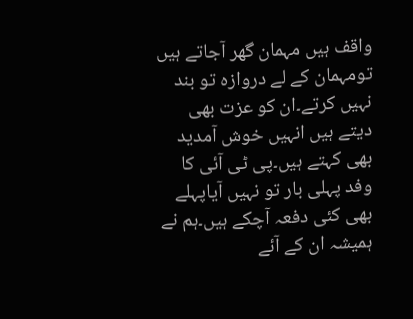واقف ہیں مہمان گھر آجاتے ہیں تومہمان کے لے دروازہ تو بند نہیں کرتے۔ان کو عزت بھی دیتے ہیں انہیں خوش آمدید بھی کہتے ہیں۔پی ٹی آئی کا وفد پہلی بار تو نہیں آیاپہلے بھی کئی دفعہ آچکے ہیں۔ہم نے ہمیشہ ان کے آئے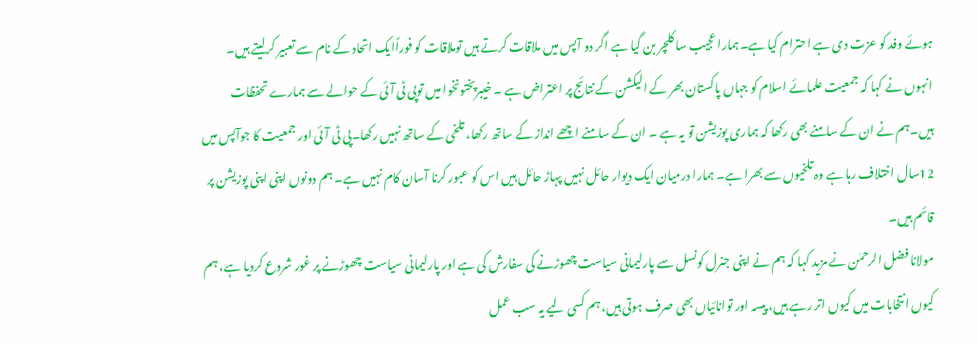ہوئے وفد کو عزت دی ہے احترام کیا ہے۔ہمارا عجیب سا کلچر بن گیا ہے اگر دو آپس میں ملاقات کرتے ہیں توملاقات کو فوراًایک اتحاد کے نام سے تعبیر کرلیتے ہیں۔
انہوں نے کہا کہ جمعیت علمائے اسلام کو جہاں پاکستان بھر کے الیکشن کے نتائج پر اعتراض ہے ۔ خیبرپختونخوا میں توپی ٹی آئی کے حوالے سے ہمارے تحفظات ہیں۔ہم نے ان کے سامنے بھی رکھا کہ ہماری پوزیشن تو یہ ہے ۔ ان کے سامنے اچھے انداز کے ساتھ رکھا، تلخی کے ساتھ نہیں رکھا۔پی ٹی آئی اور جمعیت کا جوآپس میں 12سال اختلاف رہا ہے وہ تلخیوں سے بھرا ہے۔ ہمارا درمیان ایک دیوار حائل نہیں پہاڑ حائل ہیں اس کو عبور کرنا آسان کام نہیں ہے۔ ہم دونوں اپنی اپنی پوزیشن پر قائم ہیں۔
مولانا فضل الرحمٰن نے مزید کہا کہ ہم نے اپنی جنرل کونسل سے پارلیمانی سیاست چھوڑنے کی سفارش کی ہے اور پارلیمانی سیاست چھوڑنے پر غور شروع کردیا ہے، ہم کیوں انتخابات میں کیوں اتر رہے ہیں، پیسہ اور توانائیاں بھی صرف ہوتی ہیں، ہم کسی لیے یہ سب عمل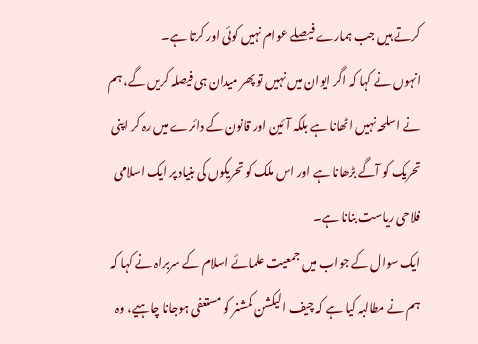کرتے ہیں جب ہمارے فیصلے عوام نہیں کوئی اور کرتا ہے۔
انہوں نے کہا کہ اگر ایوان میں نہیں تو پھر میدان ہی فیصلہ کریں گے، ہم نے اسلحہ نہیں اٹھانا ہے بلکہ آئین اور قانون کے دائرے میں رہ کر اپنی تحریک کو آگے بڑھانا ہے اور اس ملک کو تحریکوں کی بنیاد پر ایک اسلامی فلاحی ریاست بنانا ہے۔
ایک سوال کے جواب میں جمعیت علمائے اسلام کے سربراہ نے کہا کہ ہم نے مطالبہ کیا ہے کہ چیف الیکشن کمشنر کو مستعفی ہوجانا چاہیے، وہ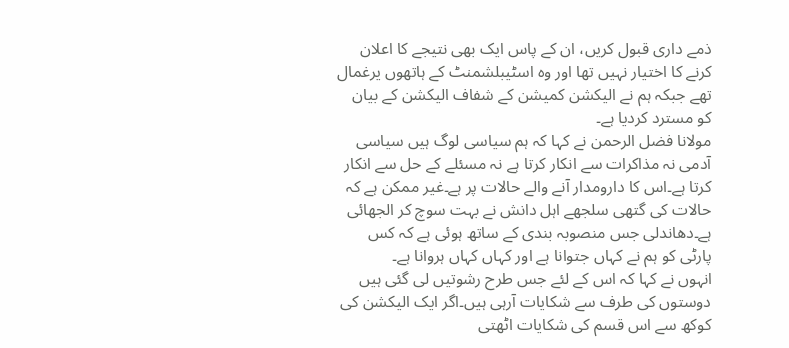ذمے داری قبول کریں، ان کے پاس ایک بھی نتیجے کا اعلان کرنے کا اختیار نہیں تھا اور وہ اسٹیبلشمنٹ کے ہاتھوں یرغمال تھے جبکہ ہم نے الیکشن کمیشن کے شفاف الیکشن کے بیان کو مسترد کردیا ہے۔
مولانا فضل الرحمن نے کہا کہ ہم سیاسی لوگ ہیں سیاسی آدمی نہ مذاکرات سے انکار کرتا ہے نہ مسئلے کے حل سے انکار کرتا ہے۔اس کا دارومدار آنے والے حالات پر ہے۔غیر ممکن ہے کہ حالات کی گتھی سلجھے اہل دانش نے بہت سوچ کر الجھائی ہے۔دھاندلی جس منصوبہ بندی کے ساتھ ہوئی ہے کہ کس پارٹی کو ہم نے کہاں جتوانا ہے اور کہاں کہاں ہروانا ہے۔
انہوں نے کہا کہ اس کے لئے جس طرح رشوتیں لی گئی ہیں دوستوں کی طرف سے شکایات آرہی ہیں۔اگر ایک الیکشن کی کوکھ سے اس قسم کی شکایات اٹھتی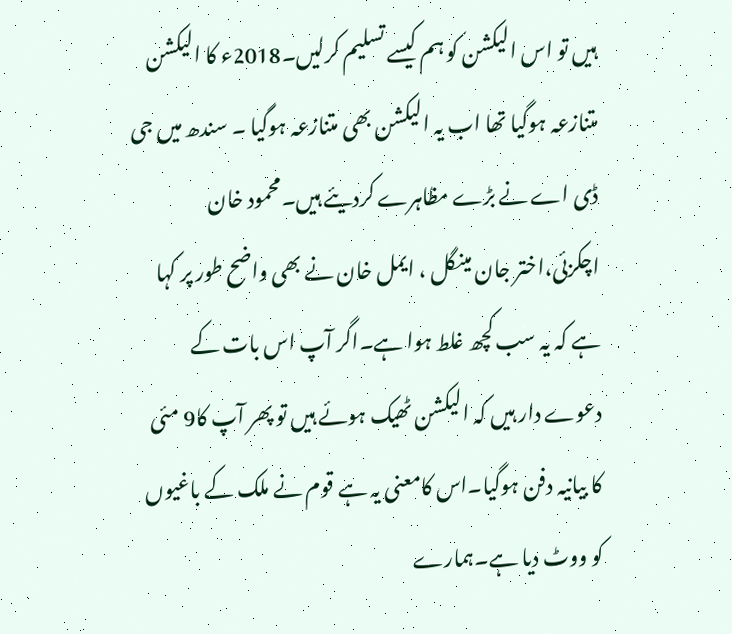ہیں تو اس الیکشن کو ہم کیسے تسلیم کرلیں۔2018ء کا الیکشن متنازعہ ہوگیا تھا اب یہ الیکشن بھی متنازعہ ہوگیا ۔ سندھ میں جی ڈی اے نے بڑے مظاہرے کردیئے ہیں۔محمود خان اچکزئی،اختر جان مینگل ، ایمل خان نے بھی واضح طور پر کہا ہے کہ یہ سب کچھ غلط ہوا ہے۔اگر آپ اس بات کے دعوے دار ہیں کہ الیکشن ٹھیک ہوئے ہیں تو پھر آپ کا9 مئی کا بیانیہ دفن ہوگیا۔اس کامعنی یہ ہے قوم نے ملک کے باغیوں کو ووٹ دیا ہے۔ہمارے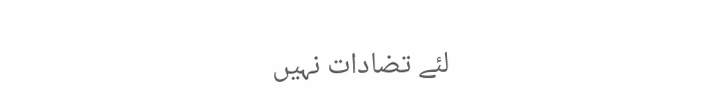لئے تضادات نہیں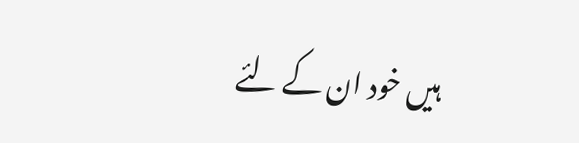ہیں خود ان کے لئے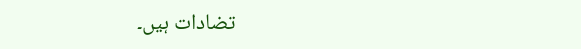تضادات ہیں۔